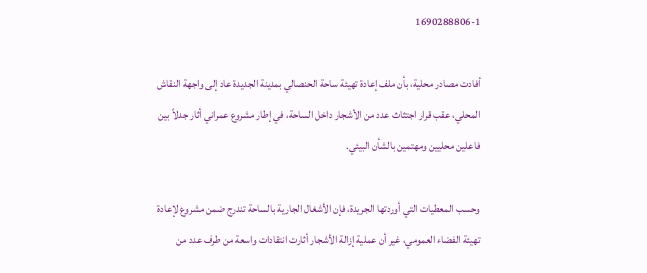1690288806-1

أفادت مصادر محلية، بأن ملف إعادة تهيئة ساحة الحنصالي بمدينة الجديدة عاد إلى واجهة النقاش المحلي، عقب قرار اجتثاث عدد من الأشجار داخل الساحة، في إطار مشروع عمراني أثار جدلاً بين فاعلين محليين ومهتمين بالشأن البيئي.

وحسب المعطيات التي أوردتها الجريدة، فإن الأشغال الجارية بالساحة تندرج ضمن مشروع لإعادة تهيئة الفضاء العمومي، غير أن عملية إزالة الأشجار أثارت انتقادات واسعة من طرف عدد من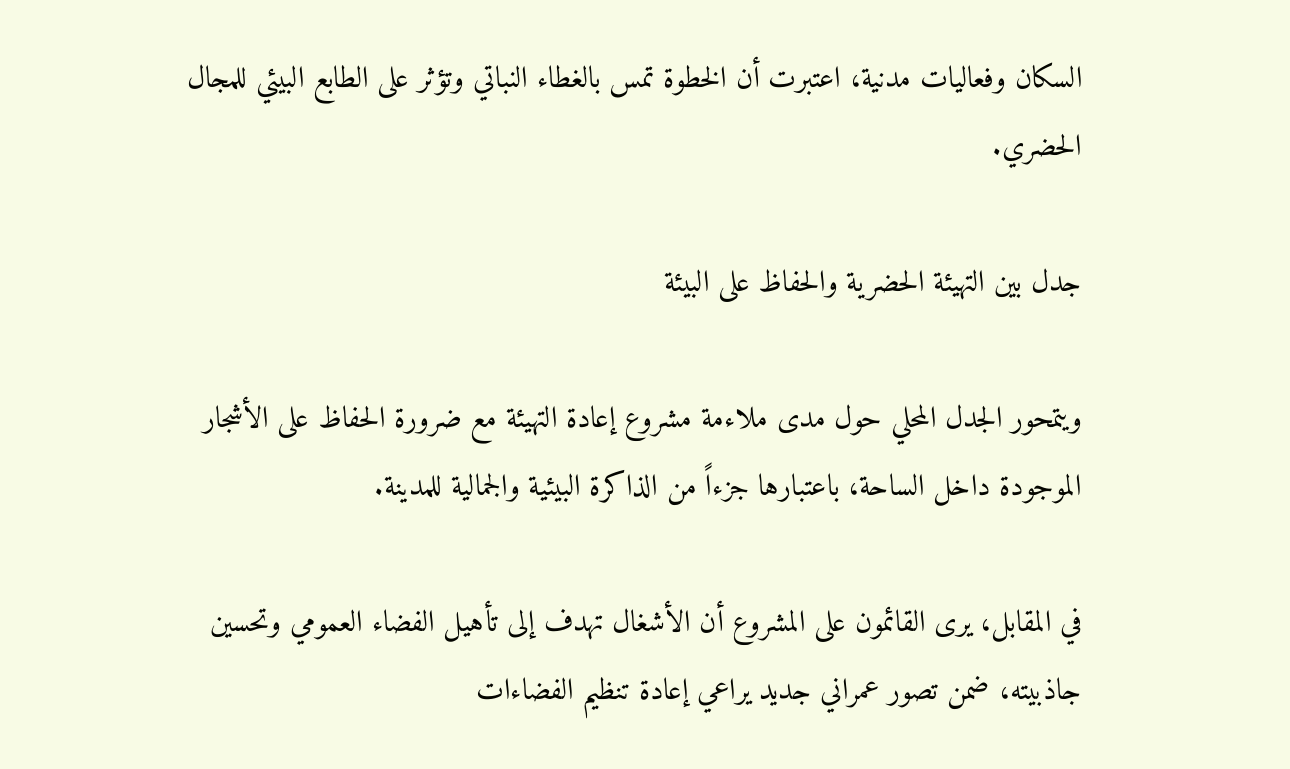السكان وفعاليات مدنية، اعتبرت أن الخطوة تمس بالغطاء النباتي وتؤثر على الطابع البيئي للمجال الحضري.

جدل بين التهيئة الحضرية والحفاظ على البيئة

ويتمحور الجدل المحلي حول مدى ملاءمة مشروع إعادة التهيئة مع ضرورة الحفاظ على الأشجار الموجودة داخل الساحة، باعتبارها جزءاً من الذاكرة البيئية والجمالية للمدينة.

في المقابل، يرى القائمون على المشروع أن الأشغال تهدف إلى تأهيل الفضاء العمومي وتحسين جاذبيته، ضمن تصور عمراني جديد يراعي إعادة تنظيم الفضاءات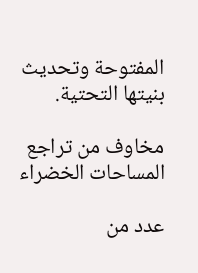المفتوحة وتحديث بنيتها التحتية.

مخاوف من تراجع المساحات الخضراء

عدد من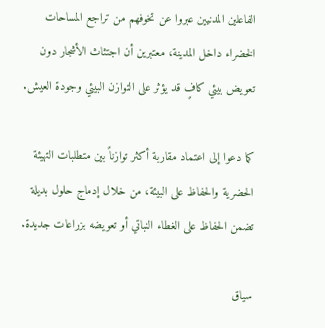الفاعلين المدنيين عبروا عن تخوفهم من تراجع المساحات الخضراء داخل المدينة، معتبرين أن اجتثاث الأشجار دون تعويض بيئي كافٍ قد يؤثر على التوازن البيئي وجودة العيش.

كما دعوا إلى اعتماد مقاربة أكثر توازناً بين متطلبات التهيئة الحضرية والحفاظ على البيئة، من خلال إدماج حلول بديلة تضمن الحفاظ على الغطاء النباتي أو تعويضه بزراعات جديدة.

سياق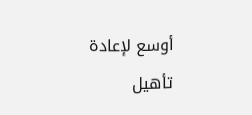أوسع لإعادة تأهيل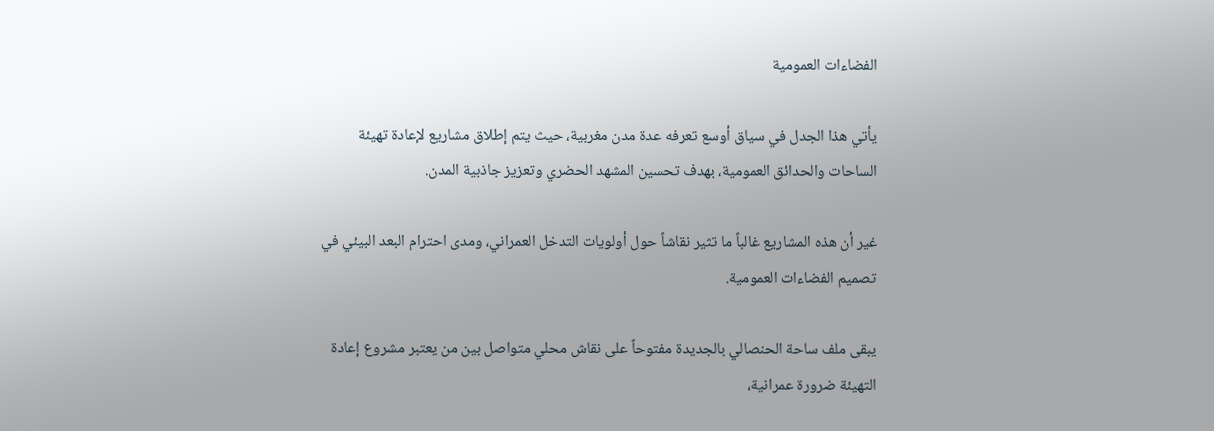الفضاءات العمومية

يأتي هذا الجدل في سياق أوسع تعرفه عدة مدن مغربية، حيث يتم إطلاق مشاريع لإعادة تهيئة الساحات والحدائق العمومية، بهدف تحسين المشهد الحضري وتعزيز جاذبية المدن.

غير أن هذه المشاريع غالباً ما تثير نقاشاً حول أولويات التدخل العمراني، ومدى احترام البعد البيئي في تصميم الفضاءات العمومية.

يبقى ملف ساحة الحنصالي بالجديدة مفتوحاً على نقاش محلي متواصل بين من يعتبر مشروع إعادة التهيئة ضرورة عمرانية،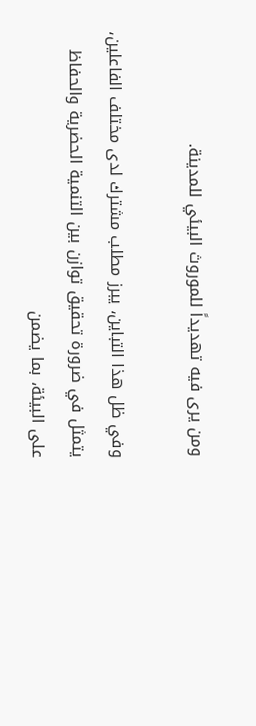ومن يرى فيه تهديداً للموروث البيئي للمدينة.

وفي ظل هذا التباين، يبرز مطلب مشترك لدى مختلف الفاعلين، يتمثل في ضرورة تحقيق توازن بين التنمية الحضرية والحفاظ على البيئة، بما يضمن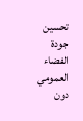تحسين جودة الفضاء العمومي دون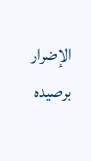الإضرار برصيده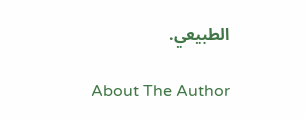الطبيعي.

About The Author